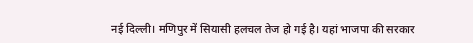नई दिल्ली। मणिपुर में सियासी हलचल तेज हो गई है। यहां भाजपा की सरकार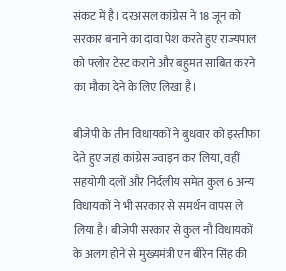संकट में है। दरअसल कांग्रेस ने 18 जून को सरकार बनाने का दावा पेश करते हुए राज्यपाल को फ्लोर टेस्ट कराने और बहुमत साबित करने का मौका देने के लिए लिखा है।

बीजेपी के तीन विधायकों ने बुधवार को इस्तीफा देते हुए जहां कांग्रेस ज्वाइन कर लिया, वहीं सहयोगी दलों और निर्दलीय समेत कुल 6 अन्य विधायकों ने भी सरकार से समर्थन वापस ले लिया है। बीजेपी सरकार से कुल नौ विधायकों के अलग होने से मुख्यमंत्री एन बीरेन सिंह की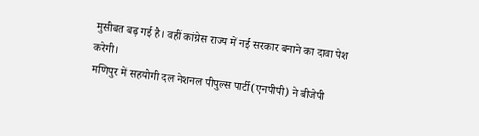मुसीबत बढ़ गई है। वहीं कांग्रेस राज्य में नई सरकार बनाने का दावा पेश करेगी।
मणिपुर में सहयोगी दल नेशनल पीपुल्स पार्टी(एनपीपी) ने बीजेपी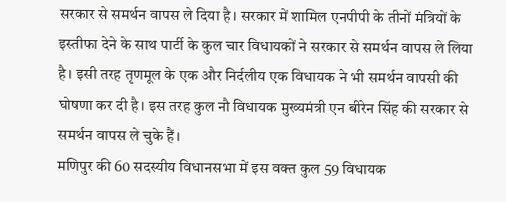सरकार से समर्थन वापस ले दिया है। सरकार में शामिल एनपीपी के तीनों मंत्रियों के इस्तीफा देने के साथ पार्टी के कुल चार विधायकों ने सरकार से समर्थन वापस ले लिया है। इसी तरह तृणमूल के एक और निर्दलीय एक विधायक ने भी समर्थन वापसी की घोषणा कर दी है। इस तरह कुल नौ विधायक मुख्यमंत्री एन बीरेन सिंह की सरकार से समर्थन वापस ले चुके हैं।
मणिपुर की 60 सदस्यीय विधानसभा में इस वक्त कुल 59 विधायक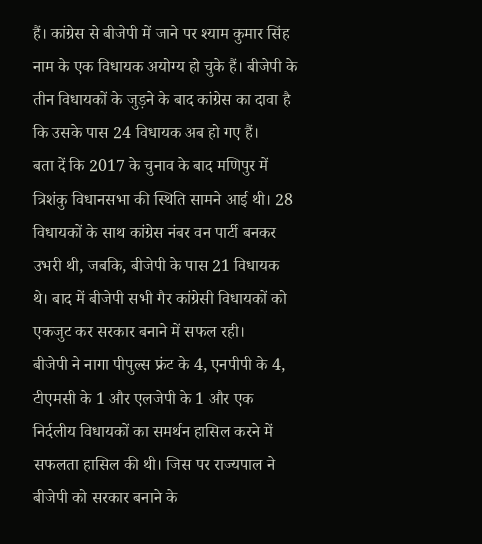हैं। कांग्रेस से बीजेपी में जाने पर श्याम कुमार सिंह नाम के एक विधायक अयोग्य हो चुके हैं। बीजेपी के तीन विधायकों के जुड़ने के बाद कांग्रेस का दावा है कि उसके पास 24 विधायक अब हो गए हैं।
बता दें कि 2017 के चुनाव के बाद मणिपुर में त्रिशंकु विधानसभा की स्थिति सामने आई थी। 28 विधायकों के साथ कांग्रेस नंबर वन पार्टी बनकर उभरी थी, जबकि, बीजेपी के पास 21 विधायक थे। बाद में बीजेपी सभी गैर कांग्रेसी विधायकों को एकजुट कर सरकार बनाने में सफल रही।
बीजेपी ने नागा पीपुल्स फ्रंट के 4, एनपीपी के 4, टीएमसी के 1 और एलजेपी के 1 और एक निर्दलीय विधायकों का समर्थन हासिल करने में सफलता हासिल की थी। जिस पर राज्यपाल ने बीजेपी को सरकार बनाने के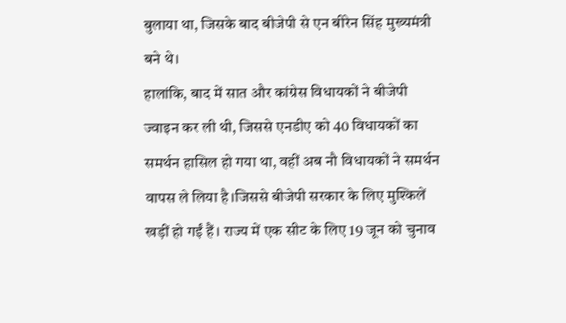बुलाया था, जिसके बाद बीजेपी से एन बीरेन सिंह मुख्यमंत्री बने थे।
हालांकि, बाद में सात और कांग्रेस विधायकों ने बीजेपी ज्वाइन कर ली थी, जिससे एनडीए को 40 विधायकों का समर्थन हासिल हो गया था, वहीं अब नौ विधायकों ने समर्थन वापस ले लिया है।जिससे बीजेपी सरकार के लिए मुश्किलें खड़ीं हो गईं हैं। राज्य में एक सीट के लिए 19 जून को चुनाव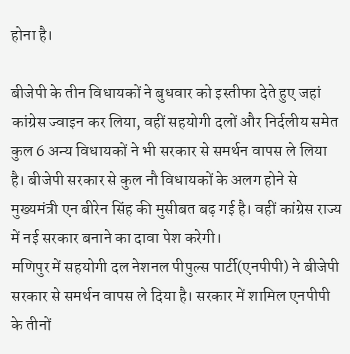होना है।

बीजेपी के तीन विधायकों ने बुधवार को इस्तीफा देते हुए जहां कांग्रेस ज्वाइन कर लिया, वहीं सहयोगी दलों और निर्दलीय समेत कुल 6 अन्य विधायकों ने भी सरकार से समर्थन वापस ले लिया है। बीजेपी सरकार से कुल नौ विधायकों के अलग होने से मुख्यमंत्री एन बीरेन सिंह की मुसीबत बढ़ गई है। वहीं कांग्रेस राज्य में नई सरकार बनाने का दावा पेश करेगी।
मणिपुर में सहयोगी दल नेशनल पीपुल्स पार्टी(एनपीपी) ने बीजेपी सरकार से समर्थन वापस ले दिया है। सरकार में शामिल एनपीपी के तीनों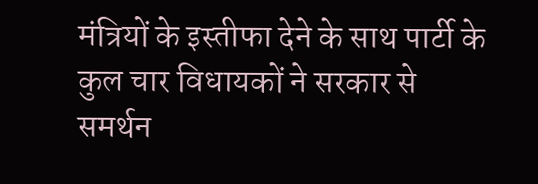मंत्रियों के इस्तीफा देने के साथ पार्टी के कुल चार विधायकों ने सरकार से समर्थन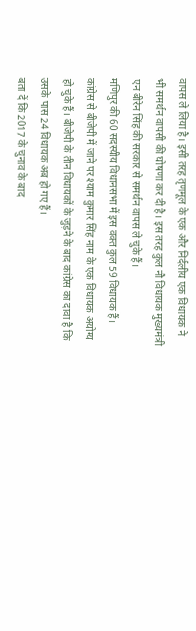वापस ले लिया है। इसी तरह तृणमूल के एक और निर्दलीय एक विधायक ने भी समर्थन वापसी की घोषणा कर दी है। इस तरह कुल नौ विधायक मुख्यमंत्री एन बीरेन सिंह की सरकार से समर्थन वापस ले चुके हैं।
मणिपुर की 60 सदस्यीय विधानसभा में इस वक्त कुल 59 विधायक हैं। कांग्रेस से बीजेपी में जाने पर श्याम कुमार सिंह नाम के एक विधायक अयोग्य हो चुके हैं। बीजेपी के तीन विधायकों के जुड़ने के बाद कांग्रेस का दावा है कि उसके पास 24 विधायक अब हो गए हैं।
बता दें कि 2017 के चुनाव के बाद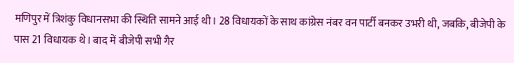मणिपुर में त्रिशंकु विधानसभा की स्थिति सामने आई थी। 28 विधायकों के साथ कांग्रेस नंबर वन पार्टी बनकर उभरी थी, जबकि, बीजेपी के पास 21 विधायक थे। बाद में बीजेपी सभी गैर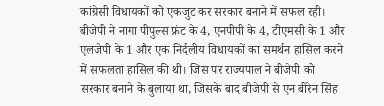कांग्रेसी विधायकों को एकजुट कर सरकार बनाने में सफल रही।
बीजेपी ने नागा पीपुल्स फ्रंट के 4, एनपीपी के 4, टीएमसी के 1 और एलजेपी के 1 और एक निर्दलीय विधायकों का समर्थन हासिल करने में सफलता हासिल की थी। जिस पर राज्यपाल ने बीजेपी को सरकार बनाने के बुलाया था, जिसके बाद बीजेपी से एन बीरेन सिंह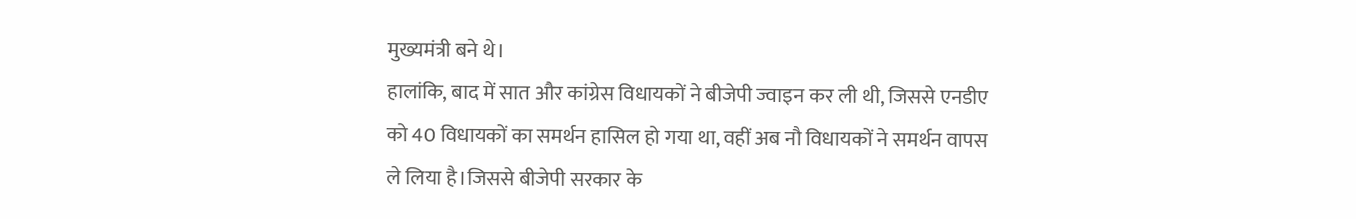मुख्यमंत्री बने थे।
हालांकि, बाद में सात और कांग्रेस विधायकों ने बीजेपी ज्वाइन कर ली थी, जिससे एनडीए को 40 विधायकों का समर्थन हासिल हो गया था, वहीं अब नौ विधायकों ने समर्थन वापस ले लिया है।जिससे बीजेपी सरकार के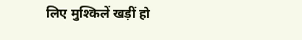लिए मुश्किलें खड़ीं हो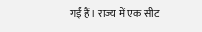गईं हैं। राज्य में एक सीट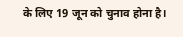के लिए 19 जून को चुनाव होना है।